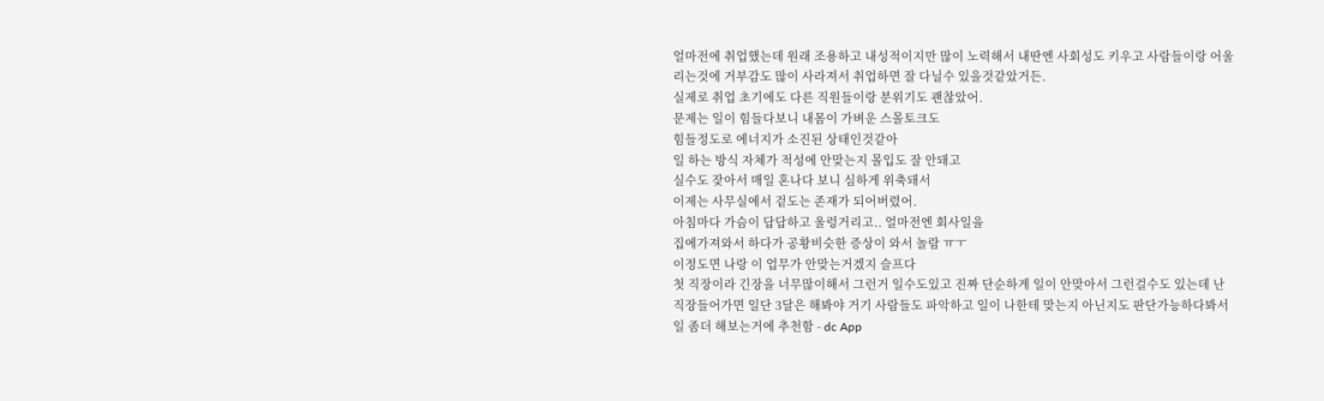얼마전에 취업했는데 원래 조용하고 내성적이지만 많이 노력해서 내딴엔 사회성도 키우고 사람들이랑 어울리는것에 거부감도 많이 사라져서 취업하면 잘 다닐수 있을것같았거든.
실제로 취업 초기에도 다른 직원들이랑 분위기도 괜찮았어.
문제는 일이 힘들다보니 내몸이 가벼운 스몰토크도
힘들정도로 에너지가 소진된 상태인것같아
일 하는 방식 자체가 적성에 안맞는지 몰입도 잘 안돼고
실수도 잦아서 매일 혼나다 보니 심하게 위축돼서
이제는 사무실에서 겉도는 존재가 되어버렸어.
아침마다 가슴이 답답하고 울렁거리고.. 얼마전엔 회사일을
집에가져와서 하다가 공황비슷한 증상이 와서 놀람 ㅠㅜ
이정도면 나랑 이 업무가 안맞는거겠지 슬프다
첫 직장이라 긴장을 너무많이해서 그런거 일수도있고 진짜 단순하게 일이 안맞아서 그런걸수도 있는데 난 직장들어가면 일단 3달은 해봐야 거기 사람들도 파악하고 일이 나한테 맞는지 아닌지도 판단가능하다봐서 일 좀더 해보는거에 추천함 - dc App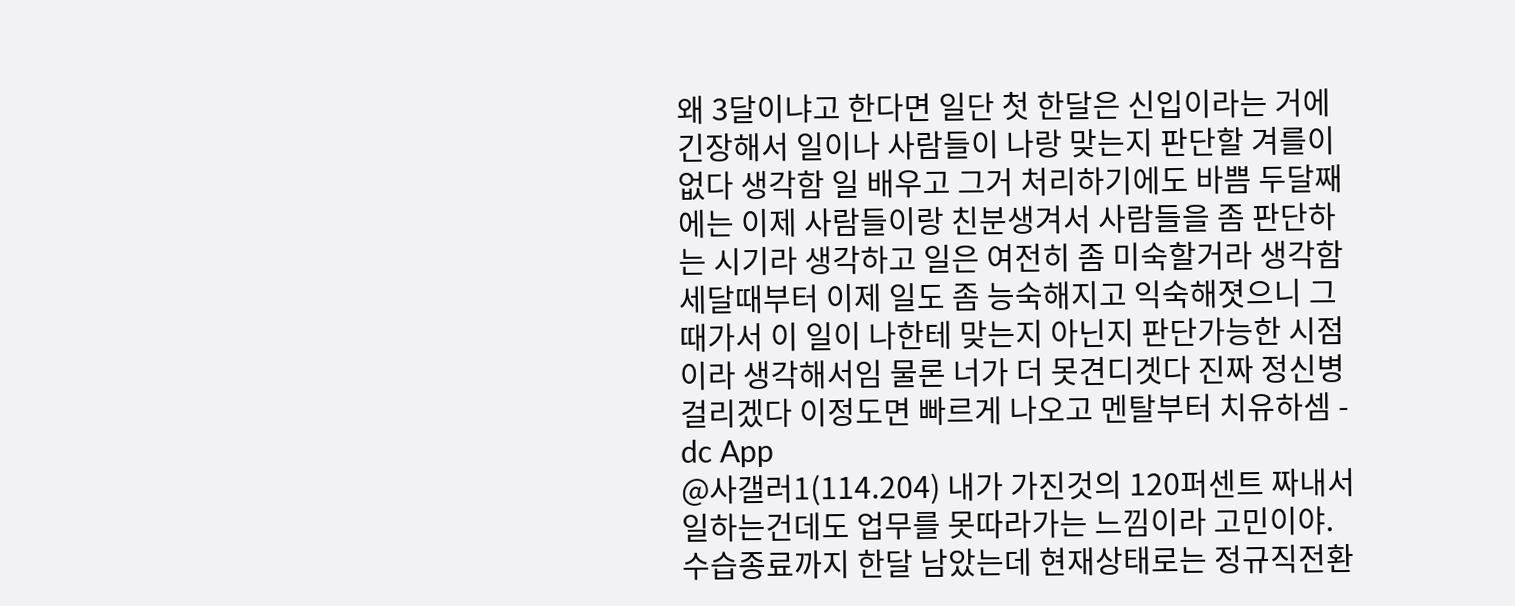왜 3달이냐고 한다면 일단 첫 한달은 신입이라는 거에 긴장해서 일이나 사람들이 나랑 맞는지 판단할 겨를이 없다 생각함 일 배우고 그거 처리하기에도 바쁨 두달째에는 이제 사람들이랑 친분생겨서 사람들을 좀 판단하는 시기라 생각하고 일은 여전히 좀 미숙할거라 생각함 세달때부터 이제 일도 좀 능숙해지고 익숙해졋으니 그때가서 이 일이 나한테 맞는지 아닌지 판단가능한 시점이라 생각해서임 물론 너가 더 못견디겟다 진짜 정신병 걸리겠다 이정도면 빠르게 나오고 멘탈부터 치유하셈 - dc App
@사갤러1(114.204) 내가 가진것의 120퍼센트 짜내서 일하는건데도 업무를 못따라가는 느낌이라 고민이야. 수습종료까지 한달 남았는데 현재상태로는 정규직전환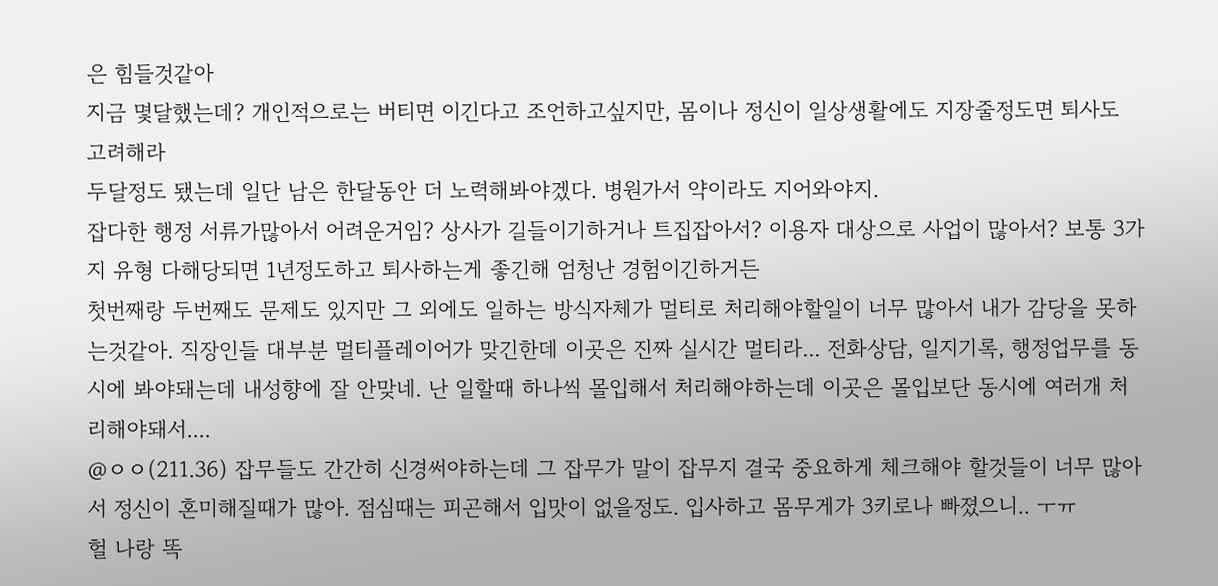은 힘들것같아
지금 몇달했는데? 개인적으로는 버티면 이긴다고 조언하고싶지만, 몸이나 정신이 일상생활에도 지장줄정도면 퇴사도 고려해라
두달정도 됐는데 일단 남은 한달동안 더 노력해봐야겠다. 병원가서 약이라도 지어와야지.
잡다한 행정 서류가많아서 어려운거임? 상사가 길들이기하거나 트집잡아서? 이용자 대상으로 사업이 많아서? 보통 3가지 유형 다해당되면 1년정도하고 퇴사하는게 좋긴해 엄청난 경험이긴하거든
첫번째랑 두번째도 문제도 있지만 그 외에도 일하는 방식자체가 멀티로 처리해야할일이 너무 많아서 내가 감당을 못하는것같아. 직장인들 대부분 멀티플레이어가 맞긴한데 이곳은 진짜 실시간 멀티라... 전화상담, 일지기록, 행정업무를 동시에 봐야돼는데 내성향에 잘 안맞네. 난 일할때 하나씩 몰입해서 처리해야하는데 이곳은 몰입보단 동시에 여러개 처리해야돼서....
@ㅇㅇ(211.36) 잡무들도 간간히 신경써야하는데 그 잡무가 말이 잡무지 결국 중요하게 체크해야 할것들이 너무 많아서 정신이 혼미해질때가 많아. 점심때는 피곤해서 입맛이 없을정도. 입사하고 몸무게가 3키로나 빠졌으니.. ㅜㅠ
헐 나랑 똑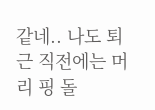같네.. 나도 퇴근 직전에는 머리 핑 돌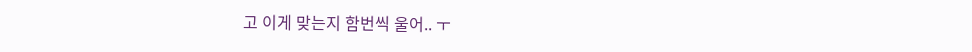고 이게 맞는지 함번씩 울어.. ㅜ